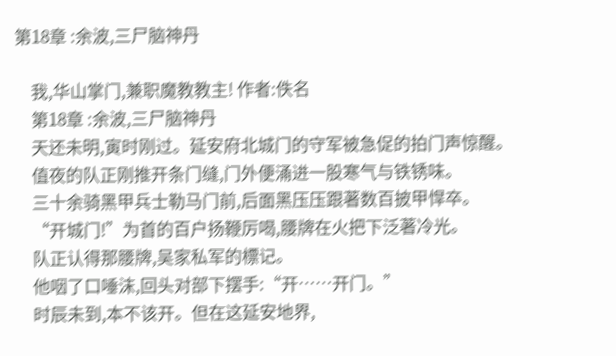第18章 :余波,三尸脑神丹

    我,华山掌门,兼职魔教教主! 作者:佚名
    第18章 :余波,三尸脑神丹
    天还未明,寅时刚过。延安府北城门的守军被急促的拍门声惊醒。
    值夜的队正刚推开条门缝,门外便涌进一股寒气与铁锈味。
    三十余骑黑甲兵士勒马门前,后面黑压压跟著数百披甲悍卒。
    “开城门!”为首的百户扬鞭厉喝,腰牌在火把下泛著冷光。
    队正认得那腰牌,吴家私军的標记。
    他咽了口唾沫,回头对部下摆手:“开……开门。”
    时辰未到,本不该开。但在这延安地界,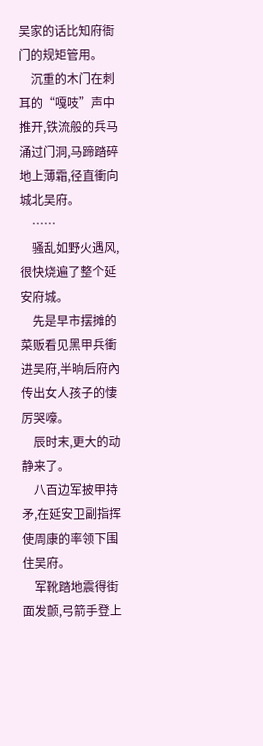吴家的话比知府衙门的规矩管用。
    沉重的木门在刺耳的“嘎吱”声中推开,铁流般的兵马涌过门洞,马蹄踏碎地上薄霜,径直衝向城北吴府。
    ……
    骚乱如野火遇风,很快烧遍了整个延安府城。
    先是早市摆摊的菜贩看见黑甲兵衝进吴府,半晌后府內传出女人孩子的悽厉哭嚎。
    辰时末,更大的动静来了。
    八百边军披甲持矛,在延安卫副指挥使周康的率领下围住吴府。
    军靴踏地震得街面发颤,弓箭手登上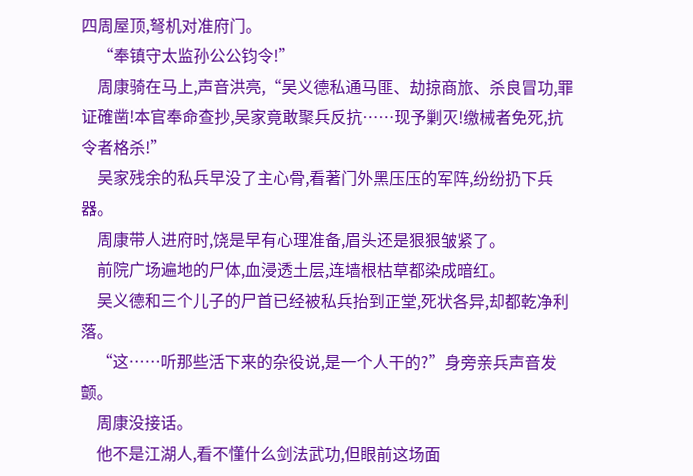四周屋顶,弩机对准府门。
    “奉镇守太监孙公公钧令!”
    周康骑在马上,声音洪亮,“吴义德私通马匪、劫掠商旅、杀良冒功,罪证確凿!本官奉命查抄,吴家竟敢聚兵反抗……现予剿灭!缴械者免死,抗令者格杀!”
    吴家残余的私兵早没了主心骨,看著门外黑压压的军阵,纷纷扔下兵器。
    周康带人进府时,饶是早有心理准备,眉头还是狠狠皱紧了。
    前院广场遍地的尸体,血浸透土层,连墙根枯草都染成暗红。
    吴义德和三个儿子的尸首已经被私兵抬到正堂,死状各异,却都乾净利落。
    “这……听那些活下来的杂役说,是一个人干的?”身旁亲兵声音发颤。
    周康没接话。
    他不是江湖人,看不懂什么剑法武功,但眼前这场面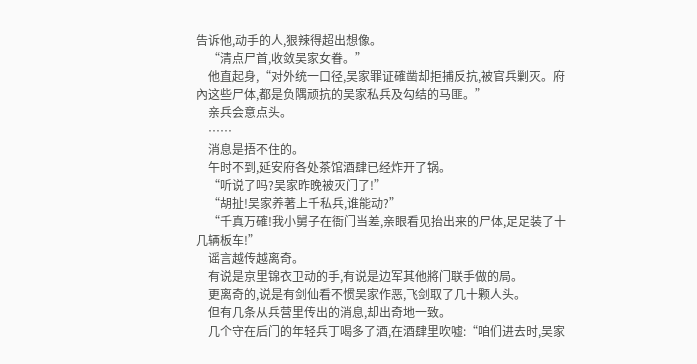告诉他,动手的人,狠辣得超出想像。
    “清点尸首,收敛吴家女眷。”
    他直起身,“对外统一口径,吴家罪证確凿却拒捕反抗,被官兵剿灭。府內这些尸体,都是负隅顽抗的吴家私兵及勾结的马匪。”
    亲兵会意点头。
    ……
    消息是捂不住的。
    午时不到,延安府各处茶馆酒肆已经炸开了锅。
    “听说了吗?吴家昨晚被灭门了!”
    “胡扯!吴家养著上千私兵,谁能动?”
    “千真万確!我小舅子在衙门当差,亲眼看见抬出来的尸体,足足装了十几辆板车!”
    谣言越传越离奇。
    有说是京里锦衣卫动的手,有说是边军其他將门联手做的局。
    更离奇的,说是有剑仙看不惯吴家作恶,飞剑取了几十颗人头。
    但有几条从兵营里传出的消息,却出奇地一致。
    几个守在后门的年轻兵丁喝多了酒,在酒肆里吹嘘:“咱们进去时,吴家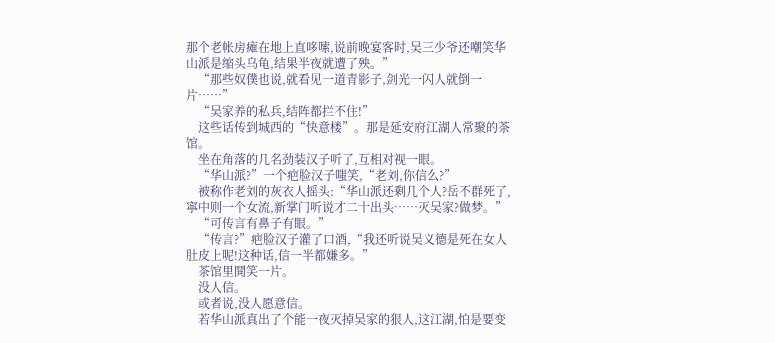那个老帐房瘫在地上直哆嗦,说前晚宴客时,吴三少爷还嘲笑华山派是缩头乌龟,结果半夜就遭了殃。”
    “那些奴僕也说,就看见一道青影子,剑光一闪人就倒一片……”
    “吴家养的私兵,结阵都拦不住!”
    这些话传到城西的“快意楼”。那是延安府江湖人常聚的茶馆。
    坐在角落的几名劲装汉子听了,互相对视一眼。
    “华山派?”一个疤脸汉子嗤笑,“老刘,你信么?”
    被称作老刘的灰衣人摇头:“华山派还剩几个人?岳不群死了,寧中则一个女流,新掌门听说才二十出头……灭吴家?做梦。”
    “可传言有鼻子有眼。”
    “传言?”疤脸汉子灌了口酒,“我还听说吴义德是死在女人肚皮上呢!这种话,信一半都嫌多。”
    茶馆里鬨笑一片。
    没人信。
    或者说,没人愿意信。
    若华山派真出了个能一夜灭掉吴家的狠人,这江湖,怕是要变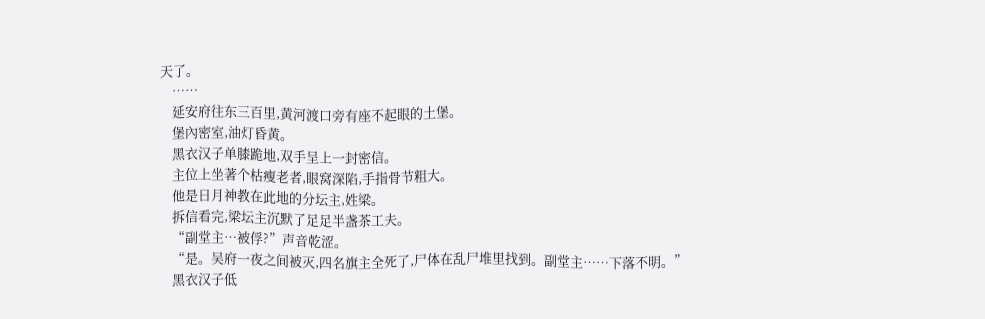天了。
    ……
    延安府往东三百里,黄河渡口旁有座不起眼的土堡。
    堡內密室,油灯昏黄。
    黑衣汉子单膝跪地,双手呈上一封密信。
    主位上坐著个枯瘦老者,眼窝深陷,手指骨节粗大。
    他是日月神教在此地的分坛主,姓梁。
    拆信看完,梁坛主沉默了足足半盏茶工夫。
    “副堂主…被俘?”声音乾涩。
    “是。吴府一夜之间被灭,四名旗主全死了,尸体在乱尸堆里找到。副堂主……下落不明。”
    黑衣汉子低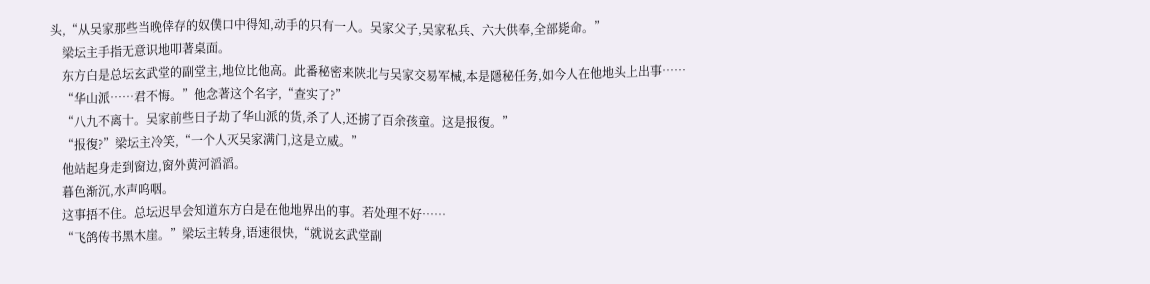头,“从吴家那些当晚倖存的奴僕口中得知,动手的只有一人。吴家父子,吴家私兵、六大供奉,全部毙命。”
    梁坛主手指无意识地叩著桌面。
    东方白是总坛玄武堂的副堂主,地位比他高。此番秘密来陕北与吴家交易军械,本是隱秘任务,如今人在他地头上出事……
    “华山派……君不悔。”他念著这个名字,“查实了?”
    “八九不离十。吴家前些日子劫了华山派的货,杀了人,还掳了百余孩童。这是报復。”
    “报復?”梁坛主冷笑,“一个人灭吴家满门,这是立威。”
    他站起身走到窗边,窗外黄河滔滔。
    暮色渐沉,水声呜咽。
    这事捂不住。总坛迟早会知道东方白是在他地界出的事。若处理不好……
    “飞鸽传书黑木崖。”梁坛主转身,语速很快,“就说玄武堂副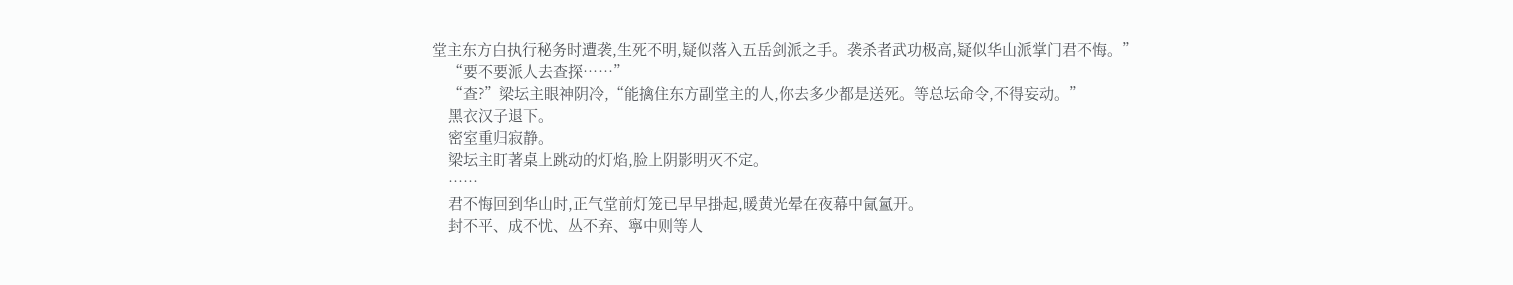堂主东方白执行秘务时遭袭,生死不明,疑似落入五岳剑派之手。袭杀者武功极高,疑似华山派掌门君不悔。”
    “要不要派人去查探……”
    “查?”梁坛主眼神阴冷,“能擒住东方副堂主的人,你去多少都是送死。等总坛命令,不得妄动。”
    黑衣汉子退下。
    密室重归寂静。
    梁坛主盯著桌上跳动的灯焰,脸上阴影明灭不定。
    ……
    君不悔回到华山时,正气堂前灯笼已早早掛起,暖黄光晕在夜幕中氤氳开。
    封不平、成不忧、丛不弃、寧中则等人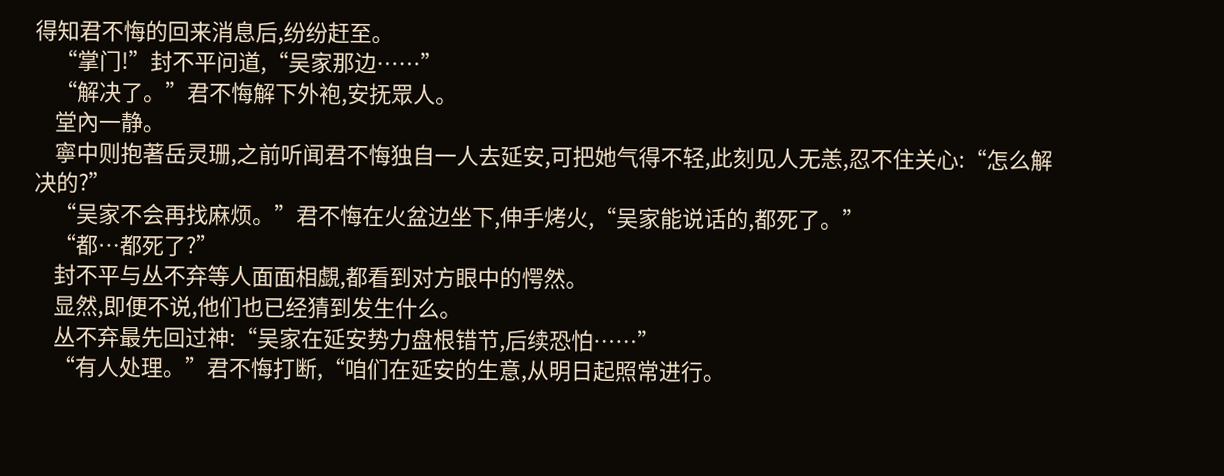得知君不悔的回来消息后,纷纷赶至。
    “掌门!”封不平问道,“吴家那边……”
    “解决了。”君不悔解下外袍,安抚眾人。
    堂內一静。
    寧中则抱著岳灵珊,之前听闻君不悔独自一人去延安,可把她气得不轻,此刻见人无恙,忍不住关心:“怎么解决的?”
    “吴家不会再找麻烦。”君不悔在火盆边坐下,伸手烤火,“吴家能说话的,都死了。”
    “都…都死了?”
    封不平与丛不弃等人面面相覷,都看到对方眼中的愕然。
    显然,即便不说,他们也已经猜到发生什么。
    丛不弃最先回过神:“吴家在延安势力盘根错节,后续恐怕……”
    “有人处理。”君不悔打断,“咱们在延安的生意,从明日起照常进行。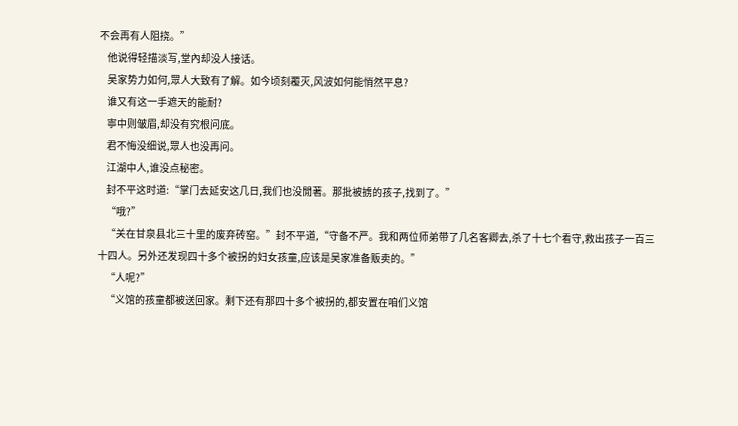不会再有人阻挠。”
    他说得轻描淡写,堂內却没人接话。
    吴家势力如何,眾人大致有了解。如今顷刻覆灭,风波如何能悄然平息?
    谁又有这一手遮天的能耐?
    寧中则皱眉,却没有究根问底。
    君不悔没细说,眾人也没再问。
    江湖中人,谁没点秘密。
    封不平这时道:“掌门去延安这几日,我们也没閒著。那批被掳的孩子,找到了。”
    “哦?”
    “关在甘泉县北三十里的废弃砖窑。”封不平道,“守备不严。我和两位师弟带了几名客卿去,杀了十七个看守,救出孩子一百三十四人。另外还发现四十多个被拐的妇女孩童,应该是吴家准备贩卖的。”
    “人呢?”
    “义馆的孩童都被送回家。剩下还有那四十多个被拐的,都安置在咱们义馆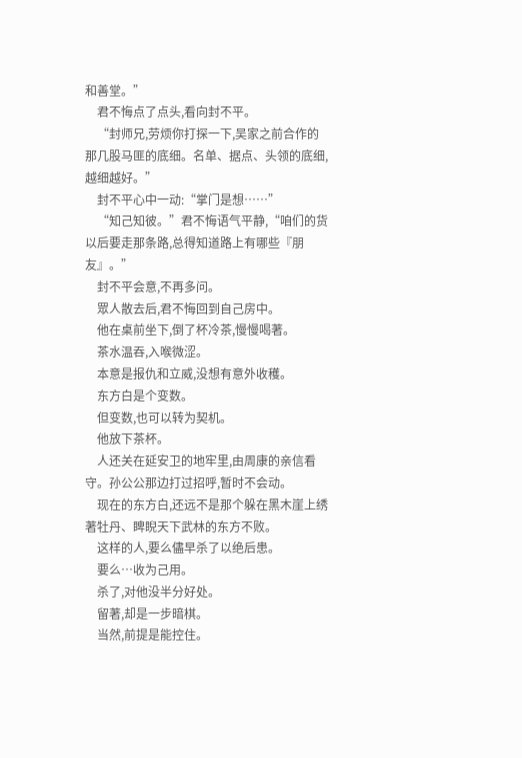和善堂。”
    君不悔点了点头,看向封不平。
    “封师兄,劳烦你打探一下,吴家之前合作的那几股马匪的底细。名单、据点、头领的底细,越细越好。”
    封不平心中一动:“掌门是想……”
    “知己知彼。”君不悔语气平静,“咱们的货以后要走那条路,总得知道路上有哪些『朋友』。”
    封不平会意,不再多问。
    眾人散去后,君不悔回到自己房中。
    他在桌前坐下,倒了杯冷茶,慢慢喝著。
    茶水温吞,入喉微涩。
    本意是报仇和立威,没想有意外收穫。
    东方白是个变数。
    但变数,也可以转为契机。
    他放下茶杯。
    人还关在延安卫的地牢里,由周康的亲信看守。孙公公那边打过招呼,暂时不会动。
    现在的东方白,还远不是那个躲在黑木崖上绣著牡丹、睥睨天下武林的东方不败。
    这样的人,要么儘早杀了以绝后患。
    要么…收为己用。
    杀了,对他没半分好处。
    留著,却是一步暗棋。
    当然,前提是能控住。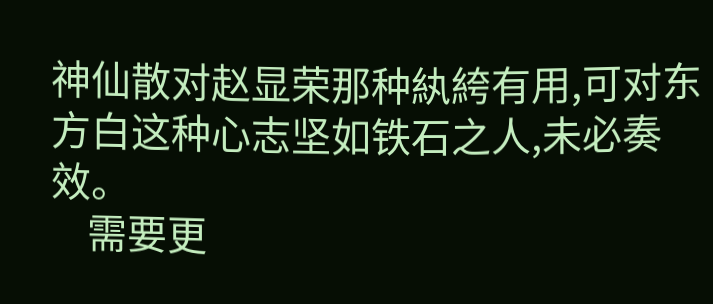神仙散对赵显荣那种紈絝有用,可对东方白这种心志坚如铁石之人,未必奏效。
    需要更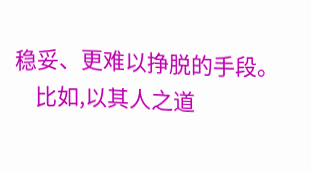稳妥、更难以挣脱的手段。
    比如,以其人之道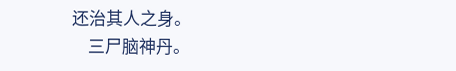还治其人之身。
    三尸脑神丹。